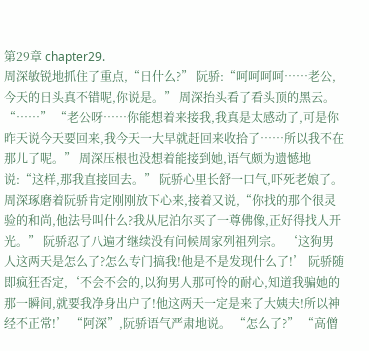第29章 chapter29.
周深敏锐地抓住了重点,“日什么?” 阮骄:“呵呵呵呵……老公,今天的日头真不错呢,你说是。” 周深抬头看了看头顶的黑云。 “……” “老公呀……你能想着来接我,我真是太感动了,可是你昨天说今天要回来,我今天一大早就赶回来收拾了……所以我不在那儿了呢。” 周深压根也没想着能接到她,语气颇为遗憾地说:“这样,那我直接回去。” 阮骄心里长舒一口气,吓死老娘了。 周深琢磨着阮骄肯定刚刚放下心来,接着又说,“你找的那个很灵验的和尚,他法号叫什么?我从尼泊尔买了一尊佛像,正好得找人开光。” 阮骄忍了八遍才继续没有问候周家列祖列宗。 ‘这狗男人这两天是怎么了?怎么专门搞我!他是不是发现什么了!’ 阮骄随即疯狂否定,‘不会不会的,以狗男人那可怜的耐心,知道我骗她的那一瞬间,就要我净身出户了!他这两天一定是来了大姨夫!所以神经不正常!’ “阿深”,阮骄语气严肃地说。 “怎么了?” “高僧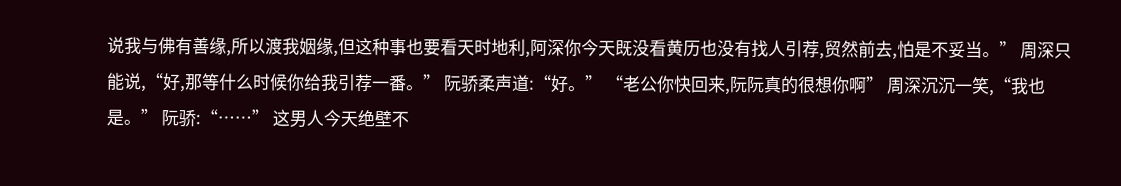说我与佛有善缘,所以渡我姻缘,但这种事也要看天时地利,阿深你今天既没看黄历也没有找人引荐,贸然前去,怕是不妥当。” 周深只能说,“好,那等什么时候你给我引荐一番。” 阮骄柔声道:“好。” “老公你快回来,阮阮真的很想你啊” 周深沉沉一笑,“我也是。” 阮骄:“……” 这男人今天绝壁不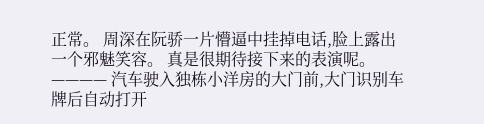正常。 周深在阮骄一片懵逼中挂掉电话,脸上露出一个邪魅笑容。 真是很期待接下来的表演呢。 ———— 汽车驶入独栋小洋房的大门前,大门识别车牌后自动打开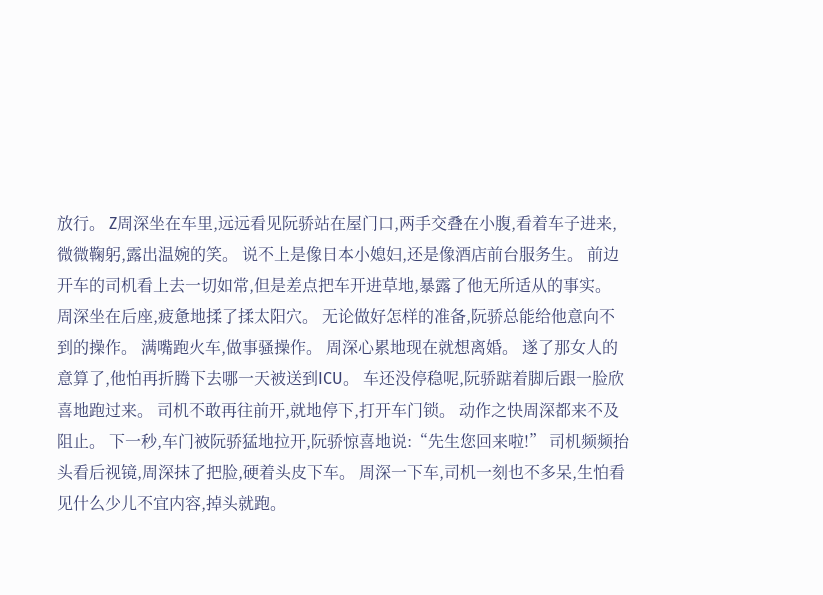放行。 Z周深坐在车里,远远看见阮骄站在屋门口,两手交叠在小腹,看着车子进来,微微鞠躬,露出温婉的笑。 说不上是像日本小媳妇,还是像酒店前台服务生。 前边开车的司机看上去一切如常,但是差点把车开进草地,暴露了他无所适从的事实。 周深坐在后座,疲惫地揉了揉太阳穴。 无论做好怎样的准备,阮骄总能给他意向不到的操作。 满嘴跑火车,做事骚操作。 周深心累地现在就想离婚。 遂了那女人的意算了,他怕再折腾下去哪一天被送到ICU。 车还没停稳呢,阮骄踮着脚后跟一脸欣喜地跑过来。 司机不敢再往前开,就地停下,打开车门锁。 动作之快周深都来不及阻止。 下一秒,车门被阮骄猛地拉开,阮骄惊喜地说:“先生您回来啦!” 司机频频抬头看后视镜,周深抹了把脸,硬着头皮下车。 周深一下车,司机一刻也不多呆,生怕看见什么少儿不宜内容,掉头就跑。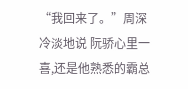“我回来了。”周深冷淡地说 阮骄心里一喜,还是他熟悉的霸总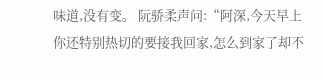味道,没有变。 阮骄柔声问:“阿深,今天早上你还特别热切的要接我回家,怎么到家了却不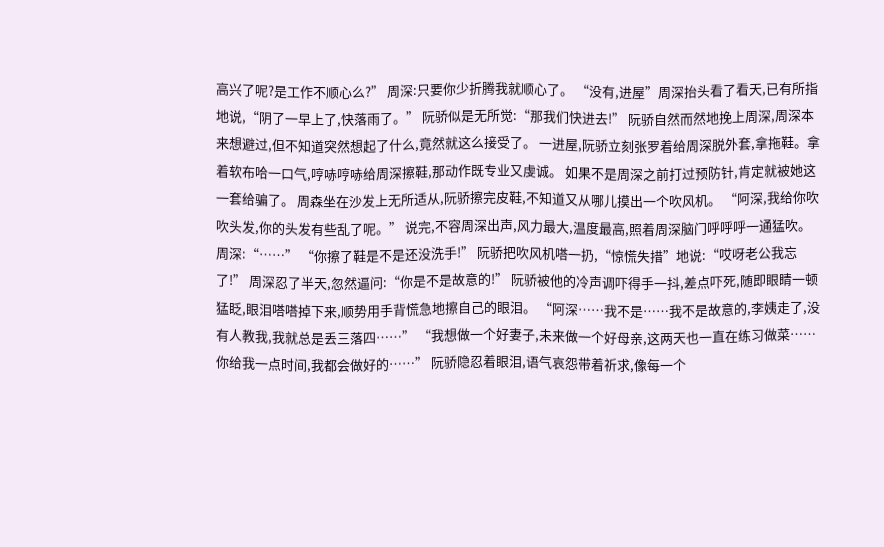高兴了呢?是工作不顺心么?” 周深:只要你少折腾我就顺心了。 “没有,进屋”周深抬头看了看天,已有所指地说,“阴了一早上了,快落雨了。” 阮骄似是无所觉:“那我们快进去!” 阮骄自然而然地挽上周深,周深本来想避过,但不知道突然想起了什么,竟然就这么接受了。 一进屋,阮骄立刻张罗着给周深脱外套,拿拖鞋。拿着软布哈一口气,哼哧哼哧给周深擦鞋,那动作既专业又虔诚。 如果不是周深之前打过预防针,肯定就被她这一套给骗了。 周森坐在沙发上无所适从,阮骄擦完皮鞋,不知道又从哪儿摸出一个吹风机。 “阿深,我给你吹吹头发,你的头发有些乱了呢。” 说完,不容周深出声,风力最大,温度最高,照着周深脑门呼呼呼一通猛吹。 周深:“……” “你擦了鞋是不是还没洗手!” 阮骄把吹风机嗒一扔,“惊慌失措”地说:“哎呀老公我忘了!” 周深忍了半天,忽然逼问:“你是不是故意的!” 阮骄被他的冷声调吓得手一抖,差点吓死,随即眼睛一顿猛眨,眼泪嗒嗒掉下来,顺势用手背慌急地擦自己的眼泪。 “阿深……我不是……我不是故意的,李姨走了,没有人教我,我就总是丢三落四……” “我想做一个好妻子,未来做一个好母亲,这两天也一直在练习做菜……你给我一点时间,我都会做好的……” 阮骄隐忍着眼泪,语气哀怨带着祈求,像每一个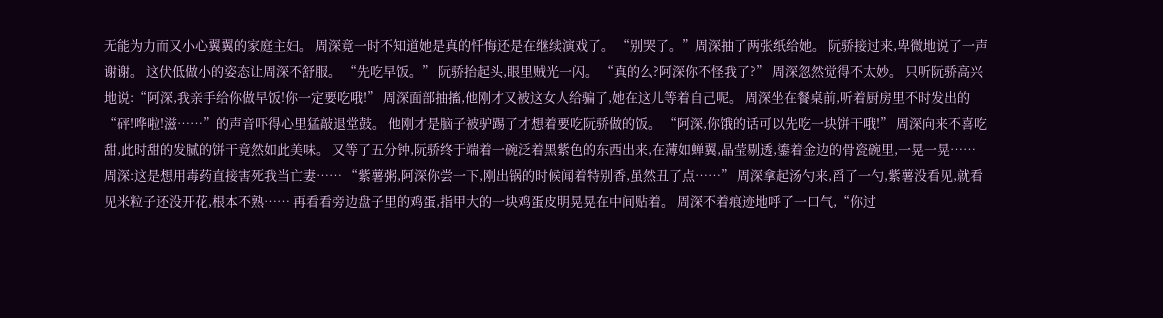无能为力而又小心翼翼的家庭主妇。 周深竟一时不知道她是真的忏悔还是在继续演戏了。 “别哭了。”周深抽了两张纸给她。 阮骄接过来,卑微地说了一声谢谢。 这伏低做小的姿态让周深不舒服。 “先吃早饭。” 阮骄抬起头,眼里贼光一闪。 “真的么?阿深你不怪我了?” 周深忽然觉得不太妙。 只听阮骄高兴地说:“阿深,我亲手给你做早饭!你一定要吃哦!” 周深面部抽搐,他刚才又被这女人给骗了,她在这儿等着自己呢。 周深坐在餐桌前,听着厨房里不时发出的“砰!哗啦!滋……”的声音吓得心里猛敲退堂鼓。 他刚才是脑子被驴踢了才想着要吃阮骄做的饭。 “阿深,你饿的话可以先吃一块饼干哦!” 周深向来不喜吃甜,此时甜的发腻的饼干竟然如此美味。 又等了五分钟,阮骄终于端着一碗泛着黑紫色的东西出来,在薄如蝉翼,晶莹剔透,鎏着金边的骨瓷碗里,一晃一晃…… 周深:这是想用毒药直接害死我当亡妻…… “紫薯粥,阿深你尝一下,刚出锅的时候闻着特别香,虽然丑了点……” 周深拿起汤勺来,舀了一勺,紫薯没看见,就看见米粒子还没开花,根本不熟…… 再看看旁边盘子里的鸡蛋,指甲大的一块鸡蛋皮明晃晃在中间贴着。 周深不着痕迹地呼了一口气,“你过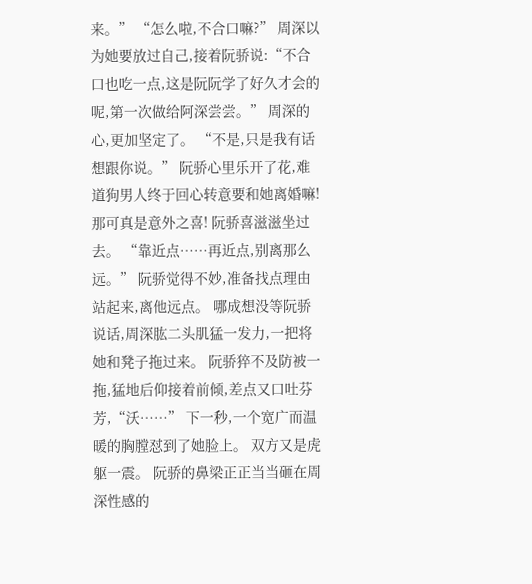来。” “怎么啦,不合口嘛?” 周深以为她要放过自己,接着阮骄说:“不合口也吃一点,这是阮阮学了好久才会的呢,第一次做给阿深尝尝。” 周深的心,更加坚定了。 “不是,只是我有话想跟你说。” 阮骄心里乐开了花,难道狗男人终于回心转意要和她离婚嘛!那可真是意外之喜! 阮骄喜滋滋坐过去。 “靠近点……再近点,别离那么远。” 阮骄觉得不妙,准备找点理由站起来,离他远点。 哪成想没等阮骄说话,周深肱二头肌猛一发力,一把将她和凳子拖过来。 阮骄猝不及防被一拖,猛地后仰接着前倾,差点又口吐芬芳,“沃……” 下一秒,一个宽广而温暖的胸膛怼到了她脸上。 双方又是虎躯一震。 阮骄的鼻梁正正当当砸在周深性感的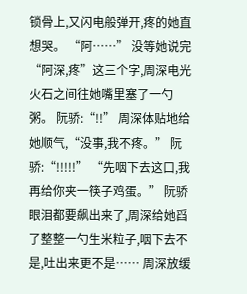锁骨上,又闪电般弹开,疼的她直想哭。 “阿……” 没等她说完“阿深,疼”这三个字,周深电光火石之间往她嘴里塞了一勺粥。 阮骄:“!!” 周深体贴地给她顺气,“没事,我不疼。” 阮骄:“!!!!!” “先咽下去这口,我再给你夹一筷子鸡蛋。” 阮骄眼泪都要飙出来了,周深给她舀了整整一勺生米粒子,咽下去不是,吐出来更不是…… 周深放缓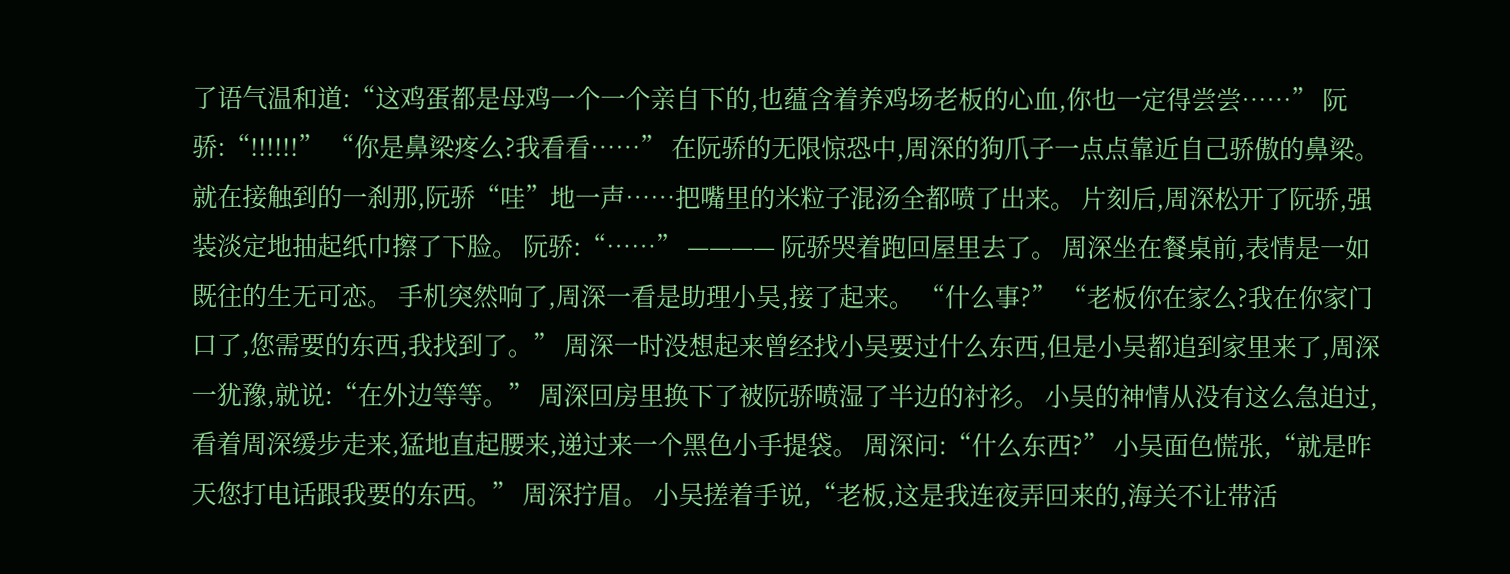了语气温和道:“这鸡蛋都是母鸡一个一个亲自下的,也蕴含着养鸡场老板的心血,你也一定得尝尝……” 阮骄:“!!!!!!” “你是鼻梁疼么?我看看……” 在阮骄的无限惊恐中,周深的狗爪子一点点靠近自己骄傲的鼻梁。就在接触到的一刹那,阮骄“哇”地一声……把嘴里的米粒子混汤全都喷了出来。 片刻后,周深松开了阮骄,强装淡定地抽起纸巾擦了下脸。 阮骄:“……” ———— 阮骄哭着跑回屋里去了。 周深坐在餐桌前,表情是一如既往的生无可恋。 手机突然响了,周深一看是助理小吴,接了起来。 “什么事?” “老板你在家么?我在你家门口了,您需要的东西,我找到了。” 周深一时没想起来曾经找小吴要过什么东西,但是小吴都追到家里来了,周深一犹豫,就说:“在外边等等。” 周深回房里换下了被阮骄喷湿了半边的衬衫。 小吴的神情从没有这么急迫过,看着周深缓步走来,猛地直起腰来,递过来一个黑色小手提袋。 周深问:“什么东西?” 小吴面色慌张,“就是昨天您打电话跟我要的东西。” 周深拧眉。 小吴搓着手说,“老板,这是我连夜弄回来的,海关不让带活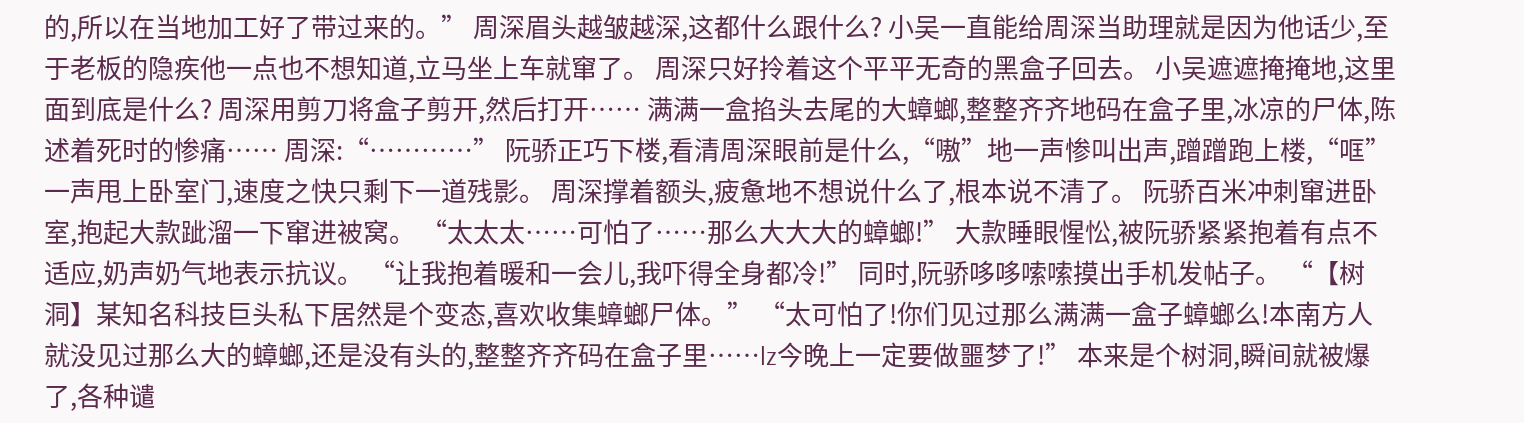的,所以在当地加工好了带过来的。” 周深眉头越皱越深,这都什么跟什么? 小吴一直能给周深当助理就是因为他话少,至于老板的隐疾他一点也不想知道,立马坐上车就窜了。 周深只好拎着这个平平无奇的黑盒子回去。 小吴遮遮掩掩地,这里面到底是什么? 周深用剪刀将盒子剪开,然后打开…… 满满一盒掐头去尾的大蟑螂,整整齐齐地码在盒子里,冰凉的尸体,陈述着死时的惨痛…… 周深:“…………” 阮骄正巧下楼,看清周深眼前是什么,“嗷”地一声惨叫出声,蹭蹭跑上楼,“哐”一声甩上卧室门,速度之快只剩下一道残影。 周深撑着额头,疲惫地不想说什么了,根本说不清了。 阮骄百米冲刺窜进卧室,抱起大款跐溜一下窜进被窝。 “太太太……可怕了……那么大大大的蟑螂!” 大款睡眼惺忪,被阮骄紧紧抱着有点不适应,奶声奶气地表示抗议。 “让我抱着暖和一会儿,我吓得全身都冷!” 同时,阮骄哆哆嗦嗦摸出手机发帖子。 “【树洞】某知名科技巨头私下居然是个变态,喜欢收集蟑螂尸体。” “太可怕了!你们见过那么满满一盒子蟑螂么!本南方人就没见过那么大的蟑螂,还是没有头的,整整齐齐码在盒子里……lz今晚上一定要做噩梦了!” 本来是个树洞,瞬间就被爆了,各种谴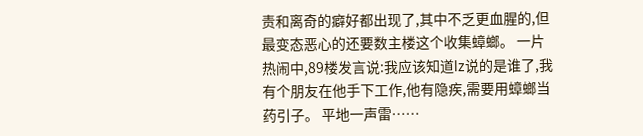责和离奇的癖好都出现了,其中不乏更血腥的,但最变态恶心的还要数主楼这个收集蟑螂。 一片热闹中,89楼发言说:我应该知道lz说的是谁了,我有个朋友在他手下工作,他有隐疾,需要用蟑螂当药引子。 平地一声雷……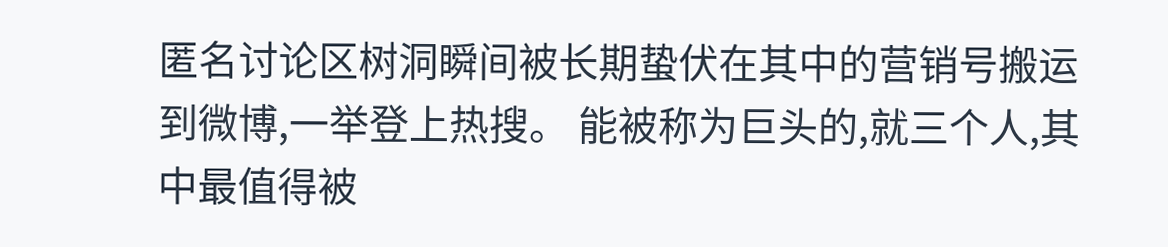匿名讨论区树洞瞬间被长期蛰伏在其中的营销号搬运到微博,一举登上热搜。 能被称为巨头的,就三个人,其中最值得被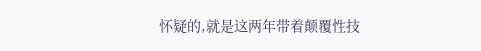怀疑的,就是这两年带着颠覆性技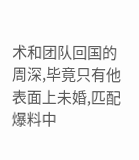术和团队回国的周深,毕竟只有他表面上未婚,匹配爆料中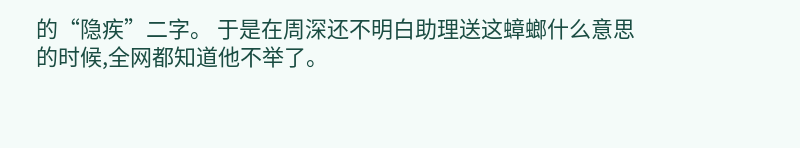的“隐疾”二字。 于是在周深还不明白助理送这蟑螂什么意思的时候,全网都知道他不举了。